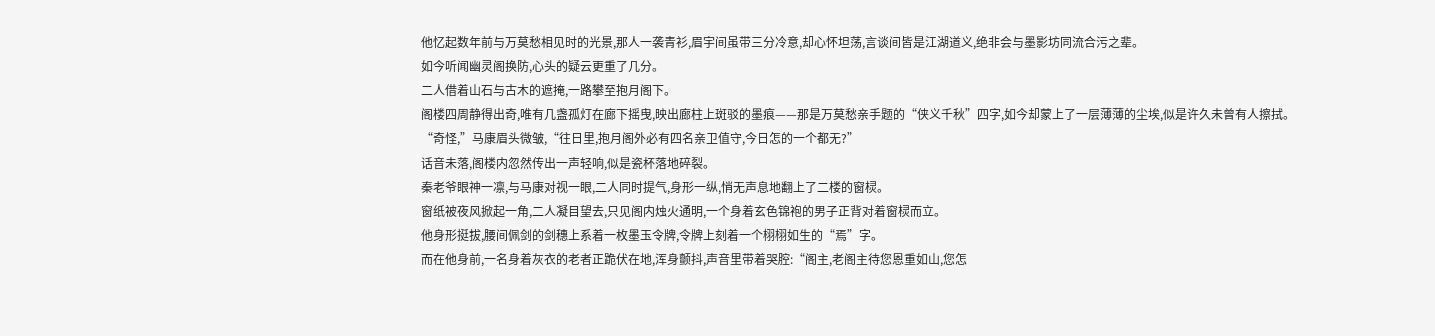他忆起数年前与万莫愁相见时的光景,那人一袭青衫,眉宇间虽带三分冷意,却心怀坦荡,言谈间皆是江湖道义,绝非会与墨影坊同流合污之辈。
如今听闻幽灵阁换防,心头的疑云更重了几分。
二人借着山石与古木的遮掩,一路攀至抱月阁下。
阁楼四周静得出奇,唯有几盏孤灯在廊下摇曳,映出廊柱上斑驳的墨痕——那是万莫愁亲手题的“侠义千秋”四字,如今却蒙上了一层薄薄的尘埃,似是许久未曾有人擦拭。
“奇怪,”马康眉头微皱,“往日里,抱月阁外必有四名亲卫值守,今日怎的一个都无?”
话音未落,阁楼内忽然传出一声轻响,似是瓷杯落地碎裂。
秦老爷眼神一凛,与马康对视一眼,二人同时提气,身形一纵,悄无声息地翻上了二楼的窗棂。
窗纸被夜风掀起一角,二人凝目望去,只见阁内烛火通明,一个身着玄色锦袍的男子正背对着窗棂而立。
他身形挺拔,腰间佩剑的剑穗上系着一枚墨玉令牌,令牌上刻着一个栩栩如生的“焉”字。
而在他身前,一名身着灰衣的老者正跪伏在地,浑身颤抖,声音里带着哭腔:“阁主,老阁主待您恩重如山,您怎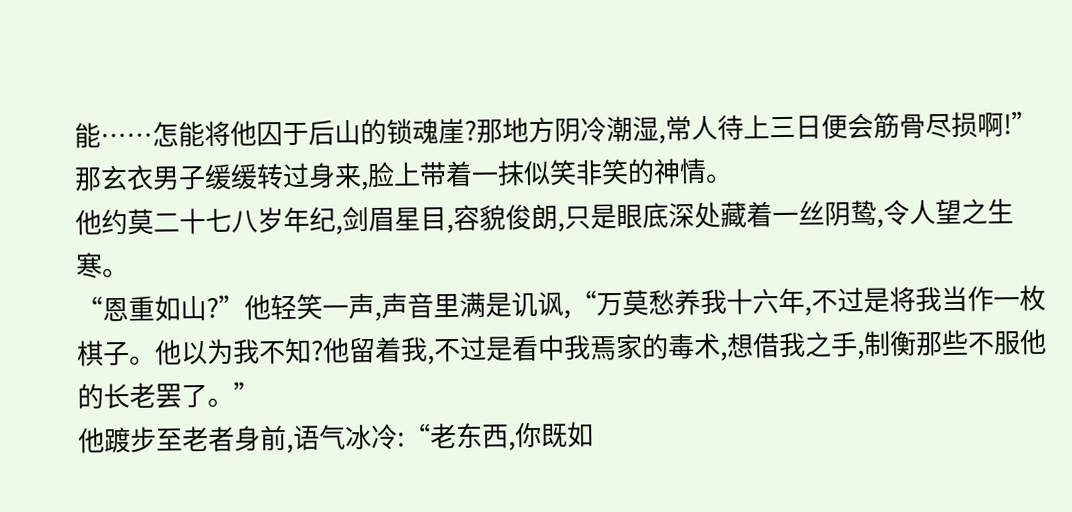能……怎能将他囚于后山的锁魂崖?那地方阴冷潮湿,常人待上三日便会筋骨尽损啊!”
那玄衣男子缓缓转过身来,脸上带着一抹似笑非笑的神情。
他约莫二十七八岁年纪,剑眉星目,容貌俊朗,只是眼底深处藏着一丝阴鸷,令人望之生寒。
“恩重如山?”他轻笑一声,声音里满是讥讽,“万莫愁养我十六年,不过是将我当作一枚棋子。他以为我不知?他留着我,不过是看中我焉家的毒术,想借我之手,制衡那些不服他的长老罢了。”
他踱步至老者身前,语气冰冷:“老东西,你既如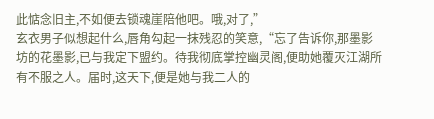此惦念旧主,不如便去锁魂崖陪他吧。哦,对了,”
玄衣男子似想起什么,唇角勾起一抹残忍的笑意,“忘了告诉你,那墨影坊的花墨影,已与我定下盟约。待我彻底掌控幽灵阁,便助她覆灭江湖所有不服之人。届时,这天下,便是她与我二人的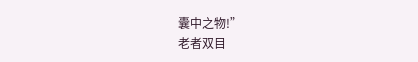囊中之物!”
老者双目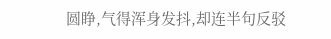圆睁,气得浑身发抖,却连半句反驳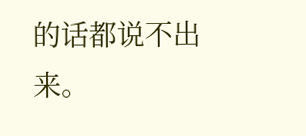的话都说不出来。